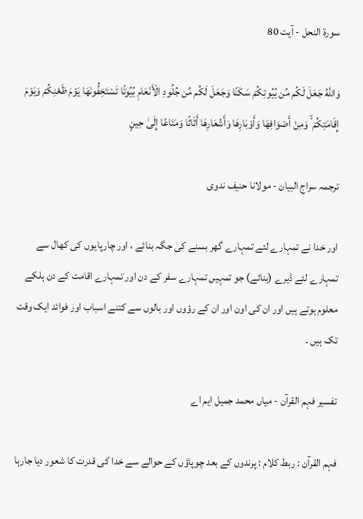سورة النحل - آیت 80

وَاللَّهُ جَعَلَ لَكُم مِّن بُيُوتِكُمْ سَكَنًا وَجَعَلَ لَكُم مِّن جُلُودِ الْأَنْعَامِ بُيُوتًا تَسْتَخِفُّونَهَا يَوْمَ ظَعْنِكُمْ وَيَوْمَ إِقَامَتِكُمْ ۙ وَمِنْ أَصْوَافِهَا وَأَوْبَارِهَا وَأَشْعَارِهَا أَثَاثًا وَمَتَاعًا إِلَىٰ حِينٍ

ترجمہ سراج البیان - مولانا حنیف ندوی

اور خدا نے تمہارے لئے تمہارے گھر بسنے کی جگہ بنائے ، اور چارپایوں کی کھال سے تمہارے لئے ڈیرے (بنائے) جو تمہیں تمہارے سفر کے دن اور تمہارے اقامت کے دن ہلکے معلوم ہوتے ہیں اور ان کی اون اور ان کے رؤوں اور بالوں سے کتنے اسباب اور فوائد ایک وقت تک ہیں ۔

تفسیر فہم القرآن - میاں محمد جمیل ایم اے

فہم القرآن : ربط کلام : پرندوں کے بعد چوپاؤں کے حوالے سے خدا کی قدرت کا شعور دیا جارہا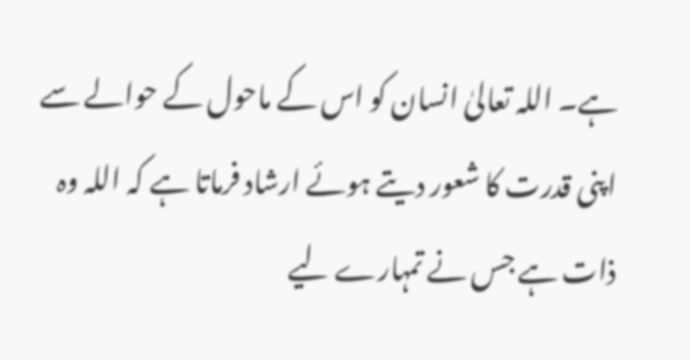ہے۔ اللہ تعالیٰ انسان کو اس کے ماحول کے حوالے سے اپنی قدرت کا شعور دیتے ہوئے ارشاد فرماتا ہے کہ اللہ وہ ذات ہے جس نے تمہارے لیے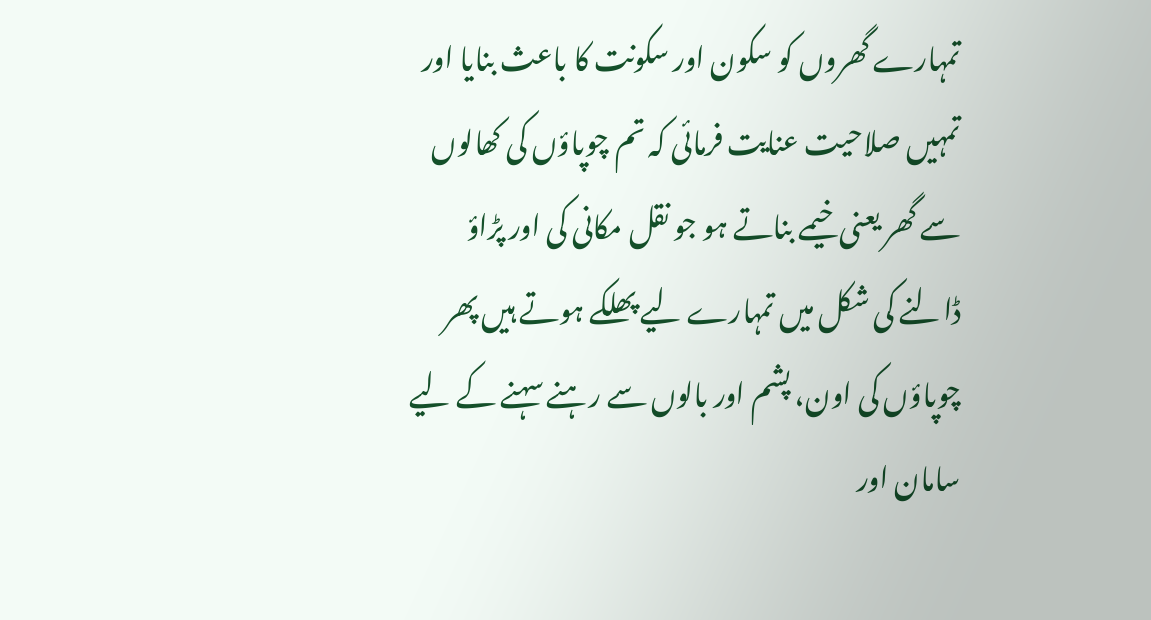تمہارے گھروں کو سکون اور سکونت کا باعث بنایا اور تمہیں صلاحیت عنایت فرمائی کہ تم چوپاؤں کی کھالوں سے گھر یعنی خیمے بناتے ہو جو نقل مکانی کی اور پڑاؤ ڈالنے کی شکل میں تمہارے لیے پھلکے ہوتے ہیں پھر چوپاؤں کی اون، پشم اور بالوں سے رہنے سہنے کے لیے سامان اور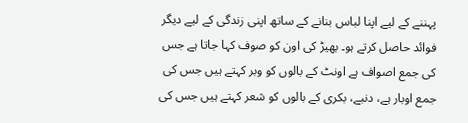پہننے کے لیے اپنا لباس بنانے کے ساتھ اپنی زندگی کے لیے دیگر فوائد حاصل کرتے ہو۔ بھیڑ کی اون کو صوف کہا جاتا ہے جس کی جمع اصواف ہے اونٹ کے بالوں کو وبر کہتے ہیں جس کی جمع اوبار ہے، دنبے، بکری کے بالوں کو شعر کہتے ہیں جس کی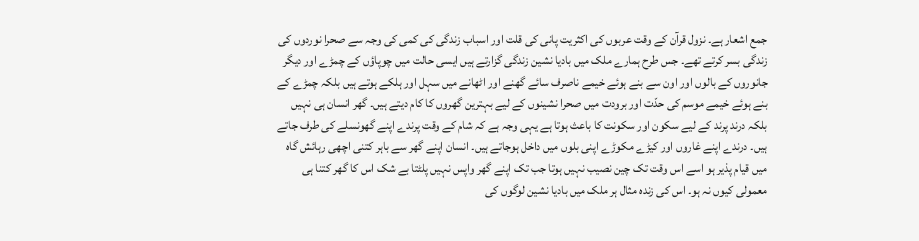جمع اشعار ہے۔ نزول قرآن کے وقت عربوں کی اکثریت پانی کی قلت اور اسباب زندگی کی کمی کی وجہ سے صحرا نوردوں کی زندگی بسر کرتے تھے۔ جس طرح ہمارے ملک میں بادیا نشین زندگی گزارتے ہیں ایسی حالت میں چوپاؤں کے چمڑے اور دیگر جانوروں کے بالوں اور اون سے بنے ہوئے خیمے ناصرف سائے گھنے اور اٹھانے میں سہل اور ہلکے ہوتے ہیں بلکہ چمڑے کے بنے ہوئے خیمے موسم کی حدّت اور برودت میں صحرا نشینوں کے لیے بہترین گھروں کا کام دیتے ہیں۔ گھر انسان ہی نہیں بلکہ درند پرند کے لیے سکون اور سکونت کا باعث ہوتا ہے یہی وجہ ہے کہ شام کے وقت پرندے اپنے گھونسلے کی طرف جاتے ہیں۔ درندے اپنے غاروں اور کیڑے مکوڑے اپنی بلوں میں داخل ہوجاتے ہیں۔ انسان اپنے گھر سے باہر کتنی اچھی رہائش گاہ میں قیام پذیر ہو اسے اس وقت تک چین نصیب نہیں ہوتا جب تک اپنے گھر واپس نہیں پلٹتا بے شک اس کا گھر کتنا ہی معمولی کیوں نہ ہو۔ اس کی زندہ مثال ہر ملک میں بادیا نشین لوگوں کی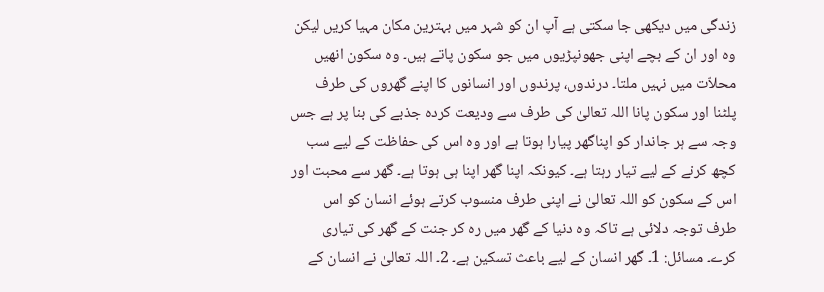زندگی میں دیکھی جا سکتی ہے آپ ان کو شہر میں بہترین مکان مہیا کریں لیکن وہ اور ان کے بچے اپنی جھونپڑیوں میں جو سکون پاتے ہیں۔ وہ سکون انھیں محلاّت میں نہیں ملتا۔ درندوں، پرندوں اور انسانوں کا اپنے گھروں کی طرف پلٹنا اور سکون پانا اللہ تعالیٰ کی طرف سے ودیعت کردہ جذبے کی بنا پر ہے جس وجہ سے ہر جاندار کو اپناگھر پیارا ہوتا ہے اور وہ اس کی حفاظت کے لیے سب کچھ کرنے کے لیے تیار رہتا ہے۔ کیونکہ اپنا گھر اپنا ہی ہوتا ہے۔ گھر سے محبت اور اس کے سکون کو اللہ تعالیٰ نے اپنی طرف منسوب کرتے ہوئے انسان کو اس طرف توجہ دلائی ہے تاکہ وہ دنیا کے گھر میں رہ کر جنت کے گھر کی تیاری کرے۔ مسائل: 1۔ گھر انسان کے لیے باعث تسکین ہے۔ 2۔ اللہ تعالیٰ نے انسان کے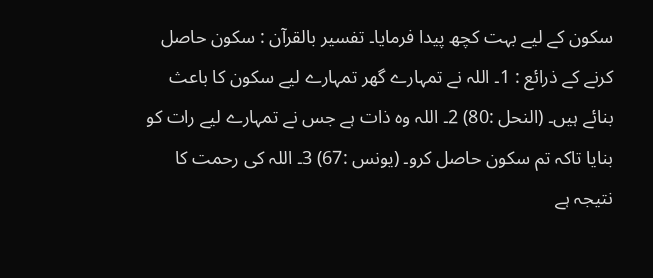سکون کے لیے بہت کچھ پیدا فرمایا۔ تفسیر بالقرآن : سکون حاصل کرنے کے ذرائع : 1۔ اللہ نے تمہارے گھر تمہارے لیے سکون کا باعث بنائے ہیں۔ (النحل :80) 2۔ اللہ وہ ذات ہے جس نے تمہارے لیے رات کو بنایا تاکہ تم سکون حاصل کرو۔ (یونس :67) 3۔ اللہ کی رحمت کا نتیجہ ہے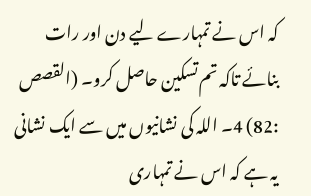کہ اس نے تمہارے لیے دن اور رات بنائے تاکہ تم تسکین حاصل کرو۔ (القصص :82) 4۔ اللہ کی نشانیوں میں سے ایک نشانی یہ ہے کہ اس نے تمہاری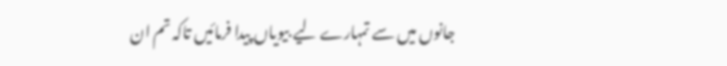جانوں میں سے تمہارے لیے بیویاں پیدا فرمائیں تاکہ تم ان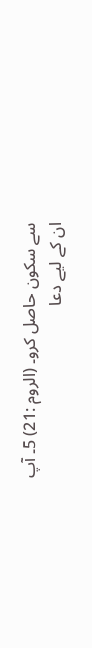سے سکون حاصل کرو۔ (الروم :21) 5۔ آپ ان کے لیے دعا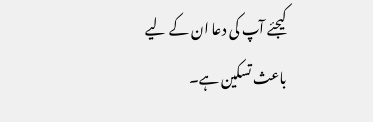کیجئے آپ کی دعا ان کے لیے باعث تسکین ہے۔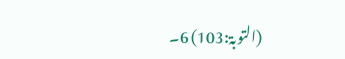(التوبۃ:103) 6۔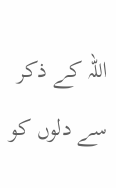اللہ کے ذکر سے دلوں کو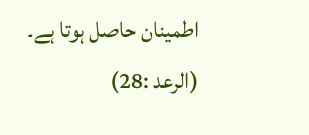اطمینان حاصل ہوتا ہے۔ (الرعد :28)